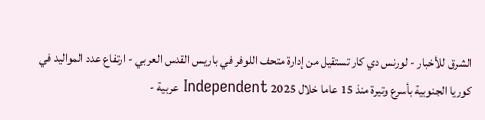الشرق للأخبار - لورنس دي كار تستقيل من إدارة متحف اللوفر في باريس القدس العربي - ارتفاع عدد المواليد في كوريا الجنوبية بأسرع وتيرة منذ 15 عاما خلال 2025 Independent عربية -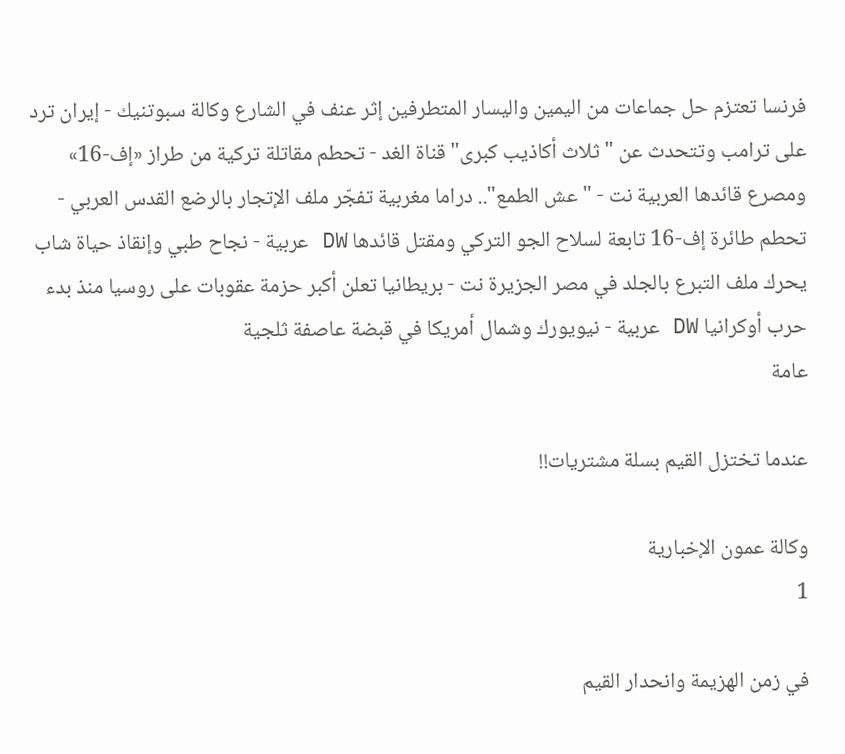فرنسا تعتزم حل جماعات من اليمين واليسار المتطرفين إثر عنف في الشارع وكالة سبوتنيك - إيران ترد على ترامب وتتحدث عن "ثلاث أكاذيب كبرى" قناة الغد - تحطم مقاتلة تركية من طراز «إف-16» ومصرع قائدها العربية نت - "عش الطمع".. دراما مغربية تفجّر ملف الإتجار بالرضع القدس العربي - تحطم طائرة إف-16 تابعة لسلاح الجو التركي ومقتل قائدها DW عربية - نجاح طبي وإنقاذ حياة شاب يحرك ملف التبرع بالجلد في مصر الجزيرة نت - بريطانيا تعلن أكبر حزمة عقوبات على روسيا منذ بدء حرب أوكرانيا DW عربية - نيويورك وشمال أمريكا في قبضة عاصفة ثلجية
عامة

عندما تختزل القيم بسلة مشتريات!!

وكالة عمون الإخبارية
1

في زمن الهزيمة وانحدار القيم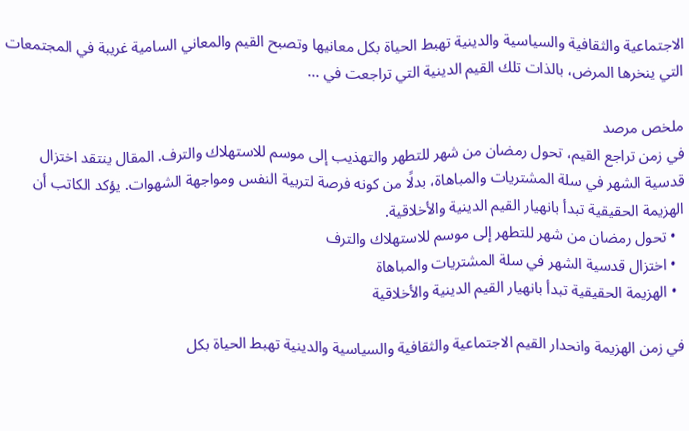الاجتماعية والثقافية والسياسية والدينية تهبط الحياة بكل معانيها وتصبح القيم والمعاني السامية غريبة في المجتمعات التي ينخرها المرض، بالذات تلك القيم الدينية التي تراجعت في ...

ملخص مرصد
في زمن تراجع القيم، تحول رمضان من شهر للتطهر والتهذيب إلى موسم للاستهلاك والترف. المقال ينتقد اختزال قدسية الشهر في سلة المشتريات والمباهاة، بدلًا من كونه فرصة لتربية النفس ومواجهة الشهوات. يؤكد الكاتب أن الهزيمة الحقيقية تبدأ بانهيار القيم الدينية والأخلاقية.
  • تحول رمضان من شهر للتطهر إلى موسم للاستهلاك والترف
  • اختزال قدسية الشهر في سلة المشتريات والمباهاة
  • الهزيمة الحقيقية تبدأ بانهيار القيم الدينية والأخلاقية

في زمن الهزيمة وانحدار القيم الاجتماعية والثقافية والسياسية والدينية تهبط الحياة بكل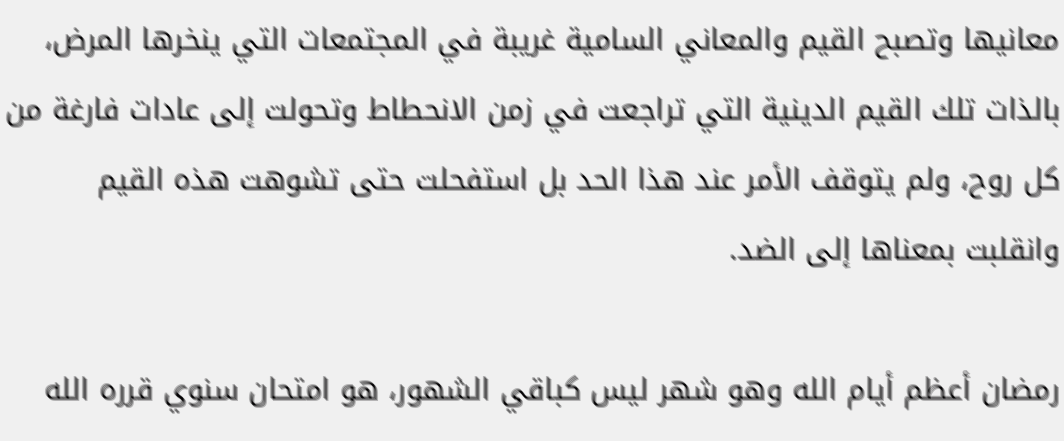معانيها وتصبح القيم والمعاني السامية غريبة في المجتمعات التي ينخرها المرض، بالذات تلك القيم الدينية التي تراجعت في زمن الانحطاط وتحولت إلى عادات فارغة من كل روح، ولم يتوقف الأمر عند هذا الحد بل استفحلت حتى تشوهت هذه القيم وانقلبت بمعناها إلى الضد.

رمضان أعظم أيام الله وهو شهر ليس كباقي الشهور، هو امتحان سنوي قرره الله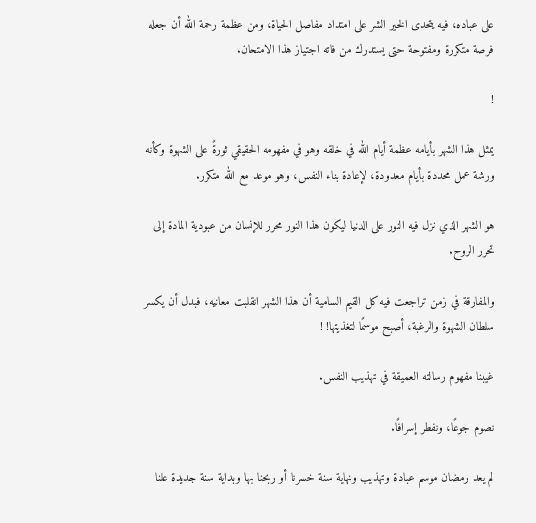على عباده، فيه يتحدى الخير الشر على امتداد مفاصل الحياة، ومن عظمة رحمة الله أن جعله فرصة متكررة ومفتوحة حتى يستدرك من فاته اجتياز هذا الامتحان.

!

يمثل هذا الشهر بأيامه عظمة أيام الله في خلقه وهو في مفهومه الحقيقي ثورةً على الشهوة وكأنه ورشة عمل محددة بأيام معدودة، لإعادة بناء النفس، وهو موعد مع الله متكرر.

هو الشهر الذي نزل فيه النور على الدنيا ليكون هذا النور محرر للإنسان من عبودية المادة إلى تحرر الروح.

والمفارقة في زمن تراجعت فيه كل القيم السامية أن هذا الشهر انقلبت معانيه، فبدل أن يكسر سلطان الشهوة والرغبة، أصبح موسمًا لتغذيتها! !

غيبنا مفهوم رسالته العميقة في تهذيب النفس.

نصوم جوعًا، ونفطر إسرافًا.

لم يعد رمضان موسم عبادة وتهذيب ونهاية سنة خسرنا أو ربحنا بها وبداية سنة جديدة علنا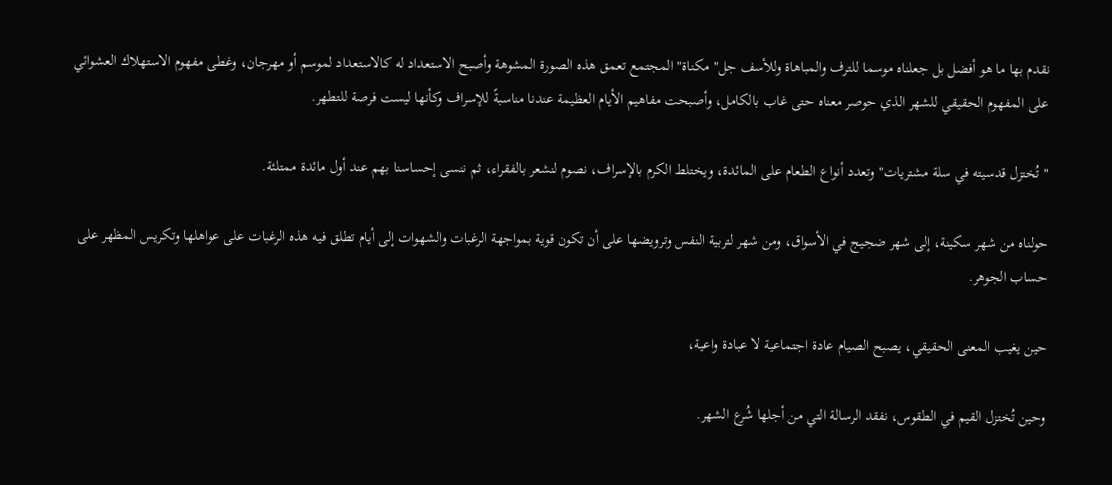نقدم بها ما هو أفضل بل جعلناه موسما للترف والمباهاة وللأسف جل" مكناة" المجتمع تعمق هذه الصورة المشوهة وأصبح الاستعداد له كالاستعداد لموسم أو مهرجان، وغطى مفهوم الاستهلاك العشوائي على المفهوم الحقيقي للشهر الذي حوصر معناه حتى غاب بالكامل، وأصبحت مفاهيم الأيام العظيمة عندنا مناسبةً للإسراف وكأنها ليست فرصة للتطهر.

" تُختزل قدسيته في سلة مشتريات" وتعدد أنواع الطعام على المائدة، ويختلط الكرم بالإسراف، نصوم لنشعر بالفقراء، ثم ننسى إحساسنا بهم عند أول مائدة ممتلئة.

حولناه من شهر سكينة، إلى شهر ضجيج في الأسواق، ومن شهر لتربية النفس وترويضها على أن تكون قوية بمواجهة الرغبات والشهوات إلى أيام تطلق فيه هذه الرغبات على عواهلها وتكريس المظهر على حساب الجوهر.

حين يغيب المعنى الحقيقي، يصبح الصيام عادة اجتماعية لا عبادة واعية،

وحين تُختزل القيم في الطقوس، نفقد الرسالة التي من أجلها شُرع الشهر.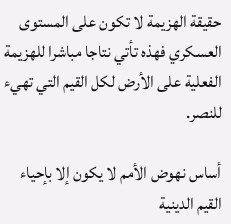حقيقة الهزيمة لا تكون على المستوى العسكري فهذه تأتي نتاجا مباشرا للهزيمة الفعلية على الأرض لكل القيم التي تهيء للنصر.

أساس نهوض الأمم لا يكون إلا بإحياء القيم الدينية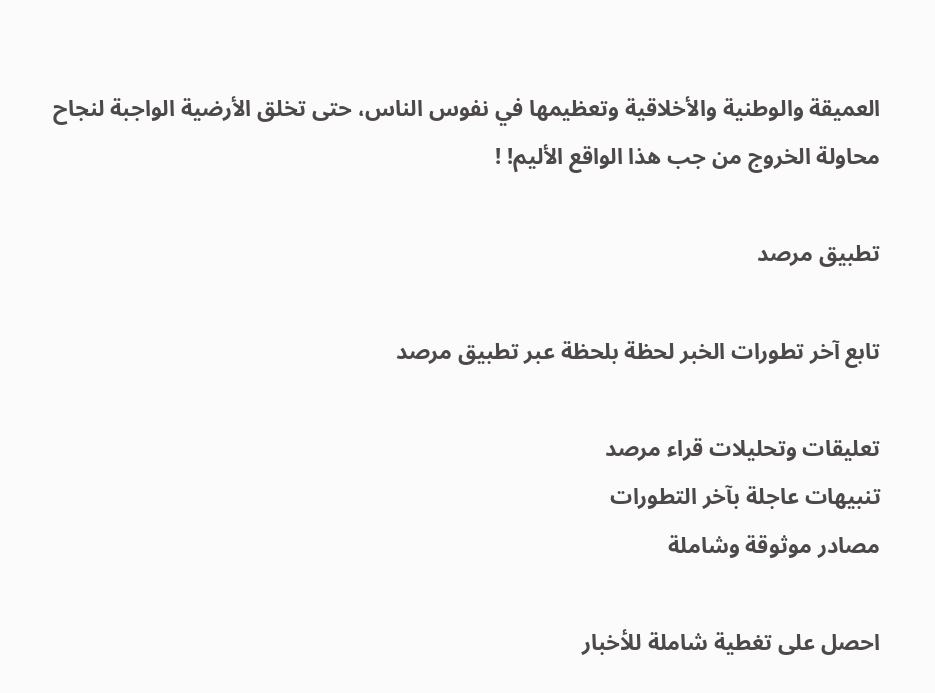العميقة والوطنية والأخلاقية وتعظيمها في نفوس الناس، حتى تخلق الأرضية الواجبة لنجاح محاولة الخروج من جب هذا الواقع الأليم! !

تطبيق مرصد

تابع آخر تطورات الخبر لحظة بلحظة عبر تطبيق مرصد

تعليقات وتحليلات قراء مرصد
تنبيهات عاجلة بآخر التطورات
مصادر موثوقة وشاملة

احصل على تغطية شاملة للأخبار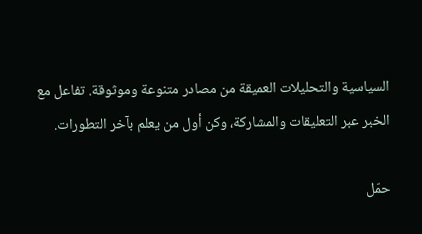السياسية والتحليلات العميقة من مصادر متنوعة وموثوقة. تفاعل مع الخبر عبر التعليقات والمشاركة، وكن أول من يعلم بآخر التطورات.

حمّل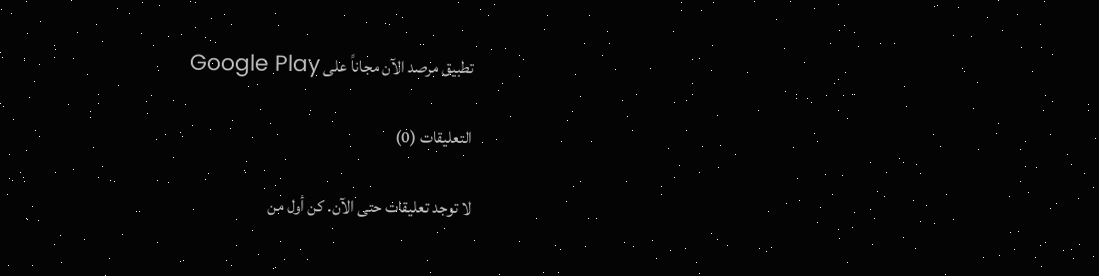تطبيق مرصد الآن مجاناً على Google Play

التعليقات (0)

لا توجد تعليقات حتى الآن. كن أول من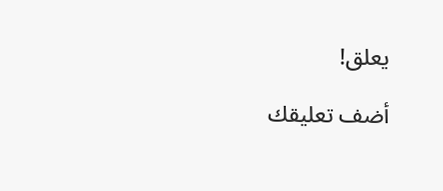يعلق!

أضف تعليقك